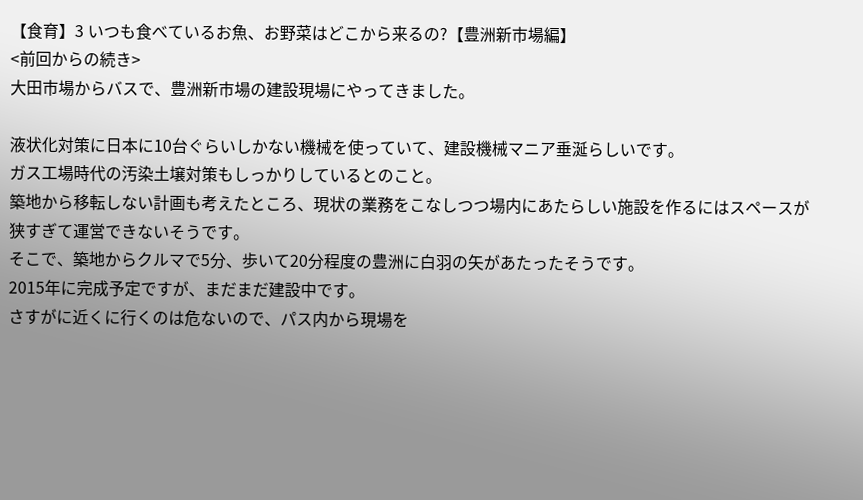【食育】3 いつも食べているお魚、お野菜はどこから来るの?【豊洲新市場編】
<前回からの続き>
大田市場からバスで、豊洲新市場の建設現場にやってきました。

液状化対策に日本に10台ぐらいしかない機械を使っていて、建設機械マニア垂涎らしいです。
ガス工場時代の汚染土壌対策もしっかりしているとのこと。
築地から移転しない計画も考えたところ、現状の業務をこなしつつ場内にあたらしい施設を作るにはスペースが狭すぎて運営できないそうです。
そこで、築地からクルマで5分、歩いて20分程度の豊洲に白羽の矢があたったそうです。
2015年に完成予定ですが、まだまだ建設中です。
さすがに近くに行くのは危ないので、パス内から現場を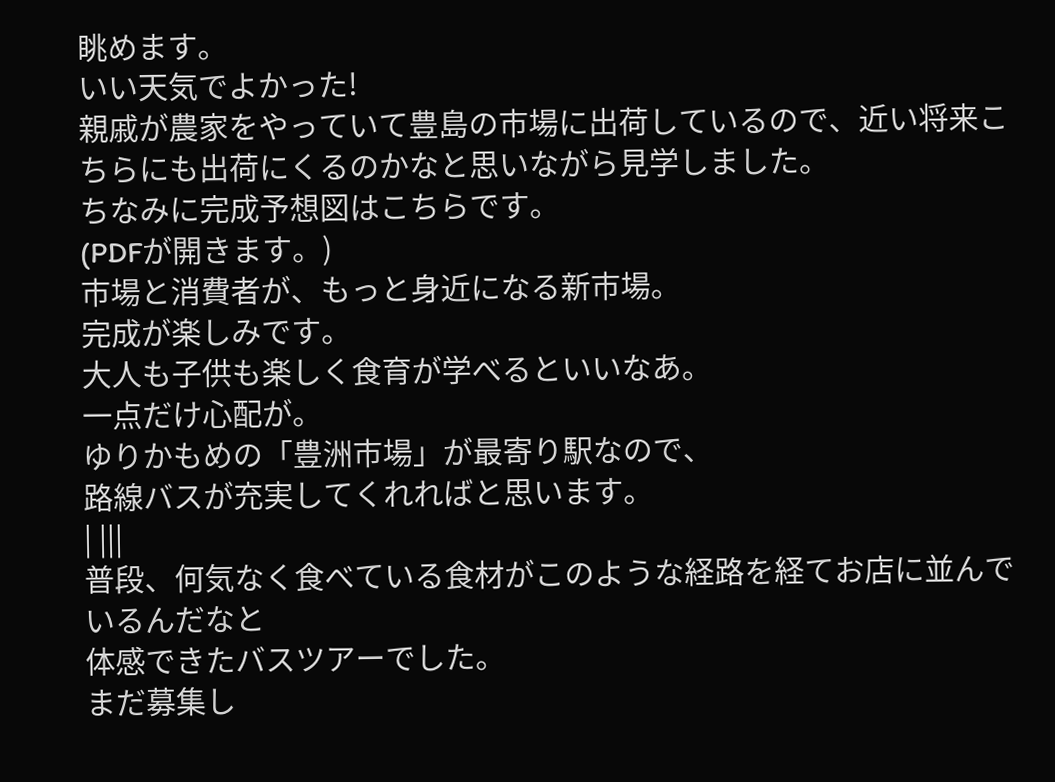眺めます。
いい天気でよかった!
親戚が農家をやっていて豊島の市場に出荷しているので、近い将来こちらにも出荷にくるのかなと思いながら見学しました。
ちなみに完成予想図はこちらです。
(PDFが開きます。)
市場と消費者が、もっと身近になる新市場。
完成が楽しみです。
大人も子供も楽しく食育が学べるといいなあ。
一点だけ心配が。
ゆりかもめの「豊洲市場」が最寄り駅なので、
路線バスが充実してくれればと思います。
| |||
普段、何気なく食べている食材がこのような経路を経てお店に並んでいるんだなと
体感できたバスツアーでした。
まだ募集し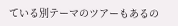ている別テーマのツアーもあるの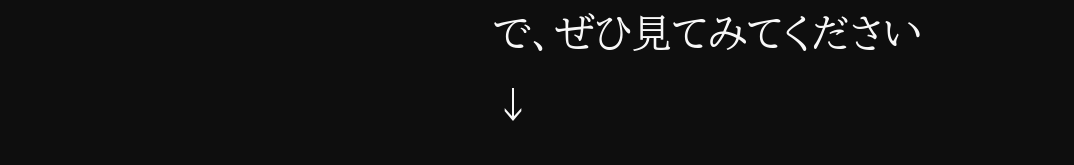で、ぜひ見てみてください
↓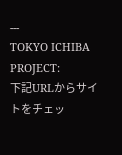---
TOKYO ICHIBA PROJECT:
下記URLからサイトをチェッ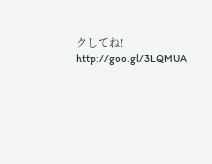クしてね!
http://goo.gl/3LQMUA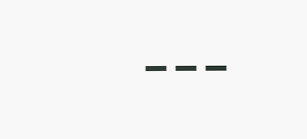---